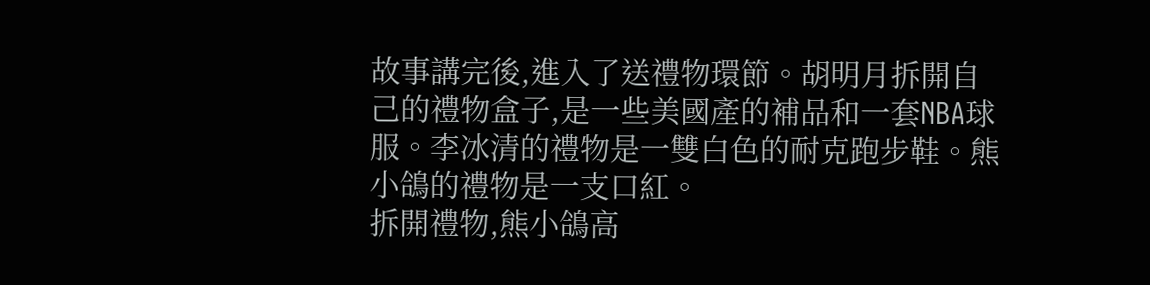故事講完後,進入了送禮物環節。胡明月拆開自己的禮物盒子,是一些美國產的補品和一套NBA球服。李冰清的禮物是一雙白色的耐克跑步鞋。熊小鴿的禮物是一支口紅。
拆開禮物,熊小鴿高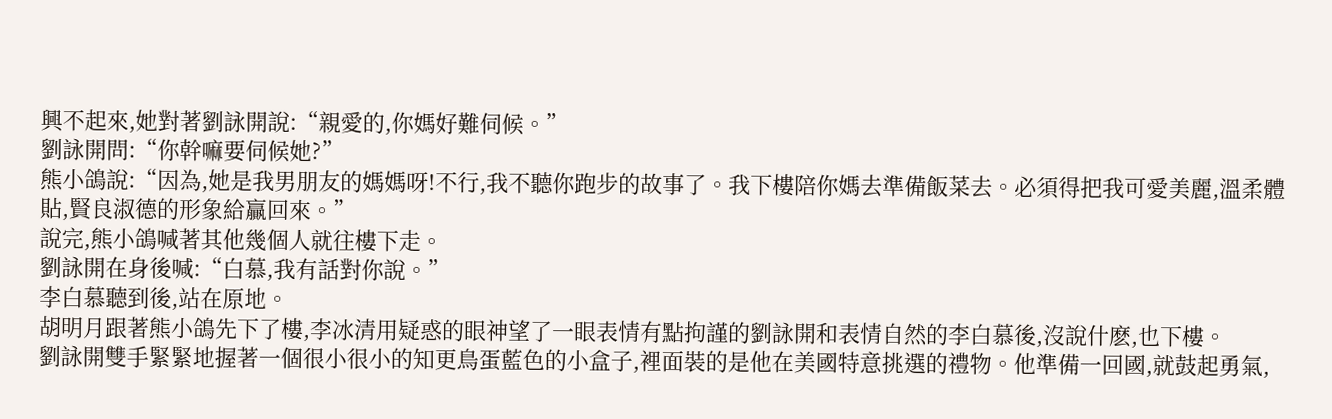興不起來,她對著劉詠開說:“親愛的,你媽好難伺候。”
劉詠開問:“你幹嘛要伺候她?”
熊小鴿說:“因為,她是我男朋友的媽媽呀!不行,我不聽你跑步的故事了。我下樓陪你媽去準備飯菜去。必須得把我可愛美麗,溫柔體貼,賢良淑德的形象給贏回來。”
說完,熊小鴿喊著其他幾個人就往樓下走。
劉詠開在身後喊:“白慕,我有話對你說。”
李白慕聽到後,站在原地。
胡明月跟著熊小鴿先下了樓,李冰清用疑惑的眼神望了一眼表情有點拘謹的劉詠開和表情自然的李白慕後,沒說什麽,也下樓。
劉詠開雙手緊緊地握著一個很小很小的知更鳥蛋藍色的小盒子,裡面裝的是他在美國特意挑選的禮物。他準備一回國,就鼓起勇氣,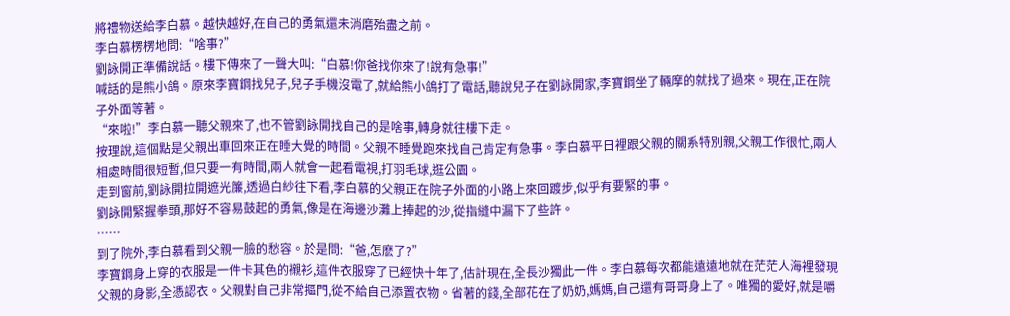將禮物送給李白慕。越快越好,在自己的勇氣還未消磨殆盡之前。
李白慕楞楞地問:“啥事?”
劉詠開正準備說話。樓下傳來了一聲大叫:“白慕!你爸找你來了!說有急事!”
喊話的是熊小鴿。原來李寶鋼找兒子,兒子手機沒電了,就給熊小鴿打了電話,聽說兒子在劉詠開家,李寶鋼坐了輛摩的就找了過來。現在,正在院子外面等著。
“來啦!”李白慕一聽父親來了,也不管劉詠開找自己的是啥事,轉身就往樓下走。
按理說,這個點是父親出車回來正在睡大覺的時間。父親不睡覺跑來找自己肯定有急事。李白慕平日裡跟父親的關系特別親,父親工作很忙,兩人相處時間很短暫,但只要一有時間,兩人就會一起看電視,打羽毛球,逛公園。
走到窗前,劉詠開拉開遮光簾,透過白紗往下看,李白慕的父親正在院子外面的小路上來回踱步,似乎有要緊的事。
劉詠開緊握拳頭,那好不容易鼓起的勇氣,像是在海邊沙灘上捧起的沙,從指縫中漏下了些許。
……
到了院外,李白慕看到父親一臉的愁容。於是問:“爸,怎麽了?”
李寶鋼身上穿的衣服是一件卡其色的襯衫,這件衣服穿了已經快十年了,估計現在,全長沙獨此一件。李白慕每次都能遠遠地就在茫茫人海裡發現父親的身影,全憑認衣。父親對自己非常摳門,從不給自己添置衣物。省著的錢,全部花在了奶奶,媽媽,自己還有哥哥身上了。唯獨的愛好,就是嚼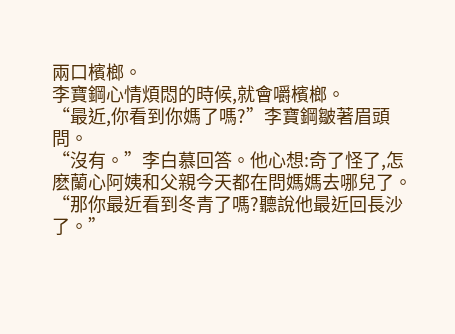兩口檳榔。
李寶鋼心情煩悶的時候,就會嚼檳榔。
“最近,你看到你媽了嗎?”李寶鋼皺著眉頭問。
“沒有。”李白慕回答。他心想:奇了怪了,怎麽蘭心阿姨和父親今天都在問媽媽去哪兒了。
“那你最近看到冬青了嗎?聽說他最近回長沙了。”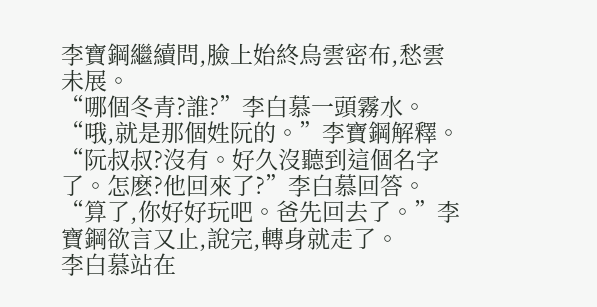李寶鋼繼續問,臉上始終烏雲密布,愁雲未展。
“哪個冬青?誰?”李白慕一頭霧水。
“哦,就是那個姓阮的。”李寶鋼解釋。
“阮叔叔?沒有。好久沒聽到這個名字了。怎麽?他回來了?”李白慕回答。
“算了,你好好玩吧。爸先回去了。”李寶鋼欲言又止,說完,轉身就走了。
李白慕站在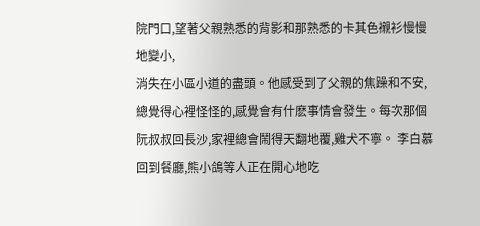院門口,望著父親熟悉的背影和那熟悉的卡其色襯衫慢慢地變小,
消失在小區小道的盡頭。他感受到了父親的焦躁和不安,總覺得心裡怪怪的,感覺會有什麽事情會發生。每次那個阮叔叔回長沙,家裡總會鬧得天翻地覆,雞犬不寧。 李白慕回到餐廳,熊小鴿等人正在開心地吃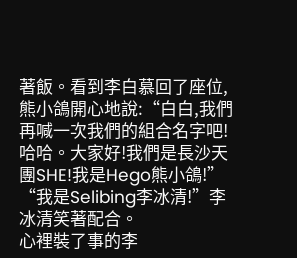著飯。看到李白慕回了座位,熊小鴿開心地說:“白白,我們再喊一次我們的組合名字吧!哈哈。大家好!我們是長沙天團SHE!我是Hego熊小鴿!”
“我是Selibing李冰清!”李冰清笑著配合。
心裡裝了事的李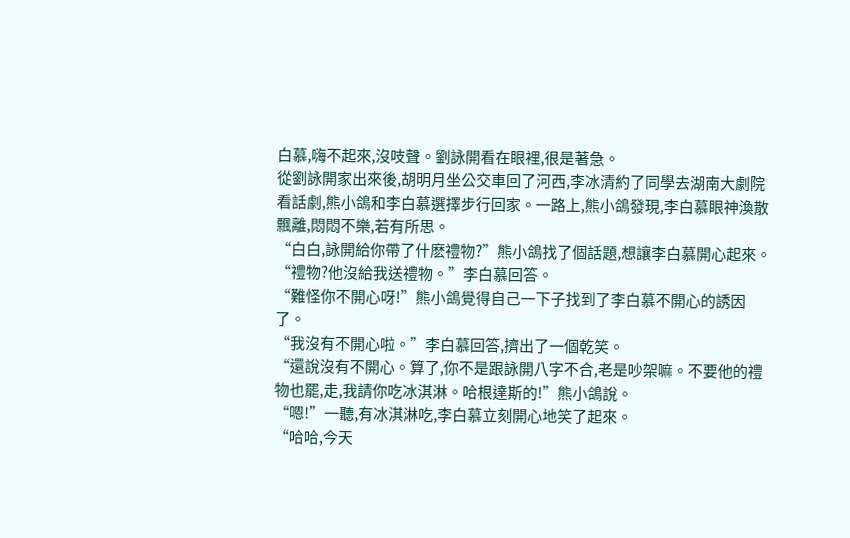白慕,嗨不起來,沒吱聲。劉詠開看在眼裡,很是著急。
從劉詠開家出來後,胡明月坐公交車回了河西,李冰清約了同學去湖南大劇院看話劇,熊小鴿和李白慕選擇步行回家。一路上,熊小鴿發現,李白慕眼神渙散飄離,悶悶不樂,若有所思。
“白白,詠開給你帶了什麽禮物?”熊小鴿找了個話題,想讓李白慕開心起來。
“禮物?他沒給我送禮物。”李白慕回答。
“難怪你不開心呀!”熊小鴿覺得自己一下子找到了李白慕不開心的誘因了。
“我沒有不開心啦。”李白慕回答,擠出了一個乾笑。
“還說沒有不開心。算了,你不是跟詠開八字不合,老是吵架嘛。不要他的禮物也罷,走,我請你吃冰淇淋。哈根達斯的!”熊小鴿說。
“嗯!”一聽,有冰淇淋吃,李白慕立刻開心地笑了起來。
“哈哈,今天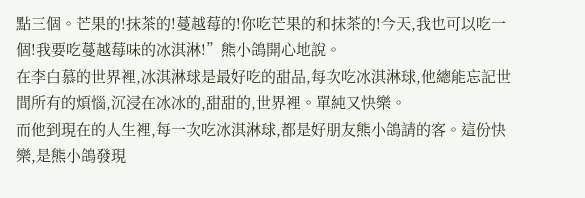點三個。芒果的!抹茶的!蔓越莓的!你吃芒果的和抹茶的!今天,我也可以吃一個!我要吃蔓越莓味的冰淇淋!”熊小鴿開心地說。
在李白慕的世界裡,冰淇淋球是最好吃的甜品,每次吃冰淇淋球,他總能忘記世間所有的煩惱,沉浸在冰冰的,甜甜的,世界裡。單純又快樂。
而他到現在的人生裡,每一次吃冰淇淋球,都是好朋友熊小鴿請的客。這份快樂,是熊小鴿發現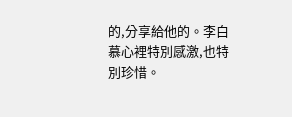的,分享給他的。李白慕心裡特別感激,也特別珍惜。